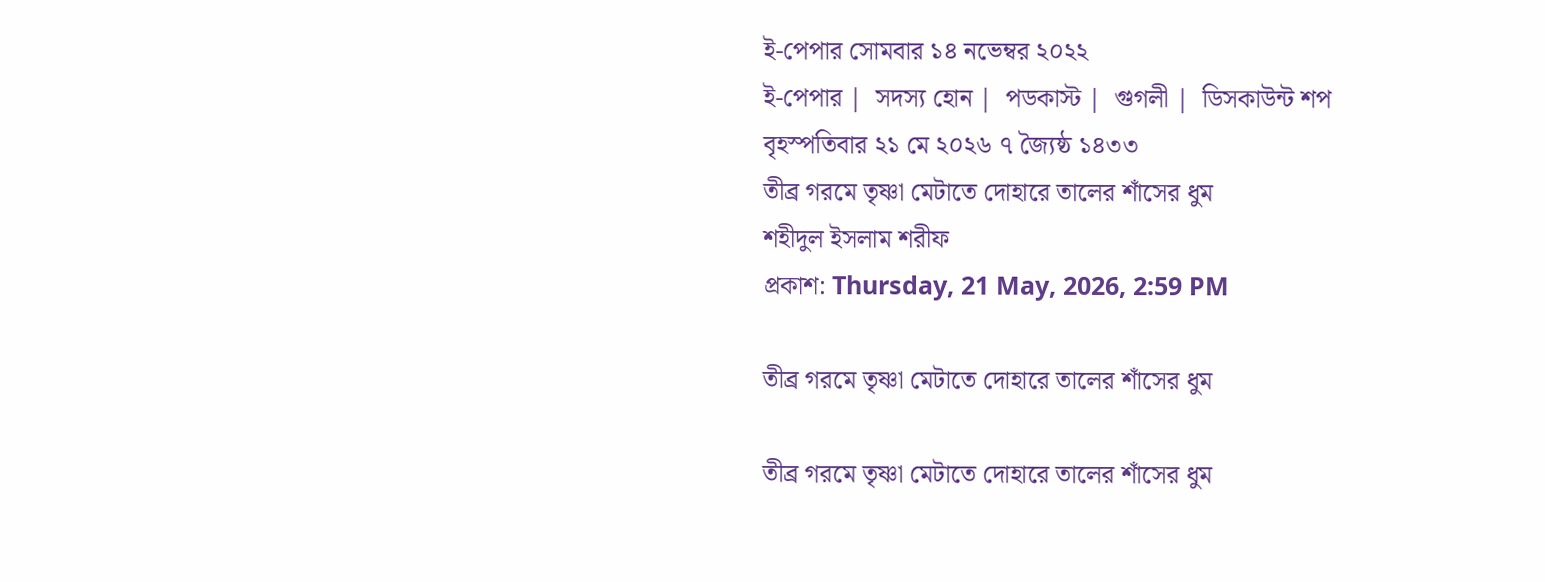ই-পেপার সোমবার ১৪ নভেম্বর ২০২২
ই-পেপার |  সদস্য হোন |  পডকাস্ট |  গুগলী |  ডিসকাউন্ট শপ
বৃহস্পতিবার ২১ মে ২০২৬ ৭ জ্যৈষ্ঠ ১৪৩৩
তীব্র গরমে তৃষ্ণা মেটাতে দোহারে তালের শাঁসের ধুম
শহীদুল ইসলাম শরীফ
প্রকাশ: Thursday, 21 May, 2026, 2:59 PM

তীব্র গরমে তৃষ্ণা মেটাতে দোহারে তালের শাঁসের ধুম

তীব্র গরমে তৃষ্ণা মেটাতে দোহারে তালের শাঁসের ধুম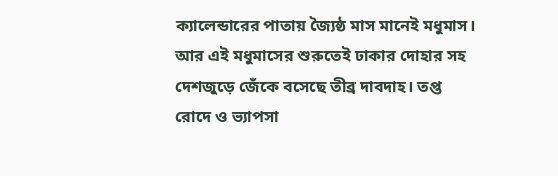ক্যালেন্ডারের পাতায় জ্যৈষ্ঠ মাস মানেই মধুমাস। আর এই মধুমাসের শুরুতেই ঢাকার দোহার সহ দেশজুড়ে জেঁকে বসেছে তীব্র দাবদাহ। তপ্ত রোদে ও ভ্যাপসা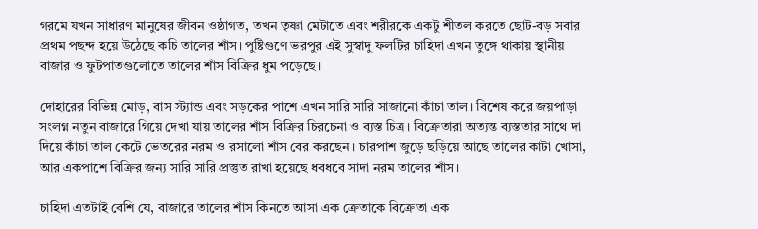গরমে যখন সাধারণ মানুষের জীবন ওষ্ঠাগত, তখন তৃষ্ণা মেটাতে এবং শরীরকে একটু শীতল করতে ছোট-বড় সবার প্রথম পছন্দ হয়ে উঠেছে কচি তালের শাঁস। পুষ্টিগুণে ভরপুর এই সুস্বাদু ফলটির চাহিদা এখন তুঙ্গে থাকায় স্থানীয় বাজার ও ফুটপাতগুলোতে তালের শাঁস বিক্রির ধুম পড়েছে।

দোহারের বিভিন্ন মোড়, বাস স্ট্যান্ড এবং সড়কের পাশে এখন সারি সারি সাজানো কাঁচা তাল। বিশেষ করে জয়পাড়া সংলগ্ন নতুন বাজারে গিয়ে দেখা যায় তালের শাঁস বিক্রির চিরচেনা ও ব্যস্ত চিত্র। বিক্রেতারা অত্যন্ত ব্যস্ততার সাথে দা দিয়ে কাঁচা তাল কেটে ভেতরের নরম ও রসালো শাঁস বের করছেন। চারপাশ জুড়ে ছড়িয়ে আছে তালের কাটা খোসা, আর একপাশে বিক্রির জন্য সারি সারি প্রস্তুত রাখা হয়েছে ধবধবে সাদা নরম তালের শাঁস।

চাহিদা এতটাই বেশি যে, বাজারে তালের শাঁস কিনতে আসা এক ক্রেতাকে বিক্রেতা এক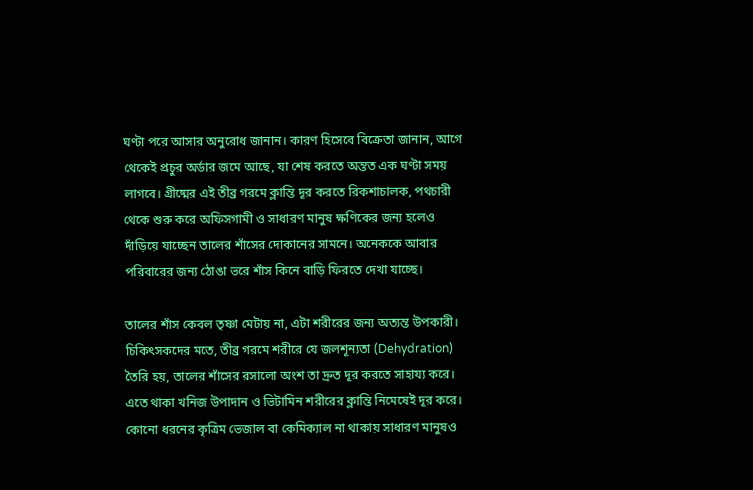ঘণ্টা পরে আসার অনুরোধ জানান। কারণ হিসেবে বিক্রেতা জানান, আগে থেকেই প্রচুর অর্ডার জমে আছে, যা শেষ করতে অন্তত এক ঘণ্টা সময় লাগবে। গ্রীষ্মের এই তীব্র গরমে ক্লান্তি দূর করতে রিকশাচালক, পথচারী থেকে শুরু করে অফিসগামী ও সাধারণ মানুষ ক্ষণিকের জন্য হলেও দাঁড়িয়ে যাচ্ছেন তালের শাঁসের দোকানের সামনে। অনেককে আবার পরিবারের জন্য ঠোঙা ভরে শাঁস কিনে বাড়ি ফিরতে দেখা যাচ্ছে।

তালের শাঁস কেবল তৃষ্ণা মেটায় না, এটা শরীরের জন্য অত্যন্ত উপকারী। চিকিৎসকদের মতে, তীব্র গরমে শরীরে যে জলশূন্যতা (Dehydration) তৈরি হয়, তালের শাঁসের রসালো অংশ তা দ্রুত দূর করতে সাহায্য করে। এতে থাকা খনিজ উপাদান ও ভিটামিন শরীরের ক্লান্তি নিমেষেই দূর করে। কোনো ধরনের কৃত্রিম ভেজাল বা কেমিক্যাল না থাকায় সাধারণ মানুষও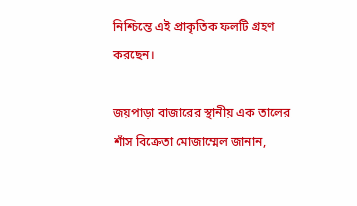নিশ্চিন্তে এই প্রাকৃতিক ফলটি গ্রহণ করছেন।

জয়পাড়া বাজারের স্থানীয় এক তালের শাঁস বিক্রেতা মোজাম্মেল জানান,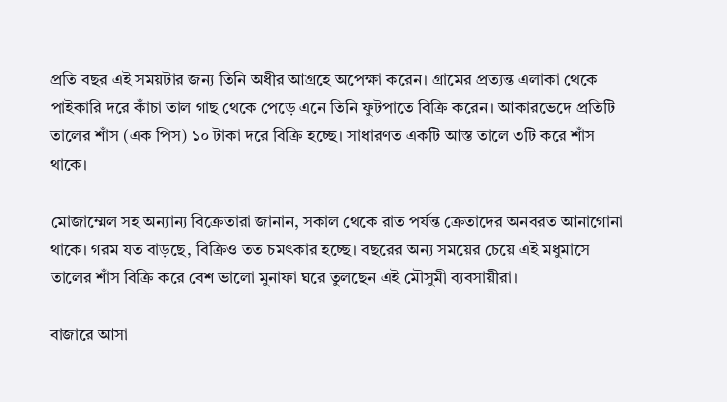প্রতি বছর এই সময়টার জন্য তিনি অধীর আগ্রহে অপেক্ষা করেন। গ্রামের প্রত্যন্ত এলাকা থেকে পাইকারি দরে কাঁচা তাল গাছ থেকে পেড়ে এনে তিনি ফুটপাতে বিক্রি করেন। আকারভেদে প্রতিটি তালের শাঁস (এক পিস) ১০ টাকা দরে বিক্রি হচ্ছে। সাধারণত একটি আস্ত তালে ৩টি করে শাঁস থাকে।

মোজাম্মেল সহ অন্যান্য বিক্রেতারা জানান, সকাল থেকে রাত পর্যন্ত ক্রেতাদের অনবরত আনাগোনা থাকে। গরম যত বাড়ছে, বিক্রিও তত চমৎকার হচ্ছে। বছরের অন্য সময়ের চেয়ে এই মধুমাসে তালের শাঁস বিক্রি করে বেশ ভালো মুনাফা ঘরে তুলছেন এই মৌসুমী ব্যবসায়ীরা।

বাজারে আসা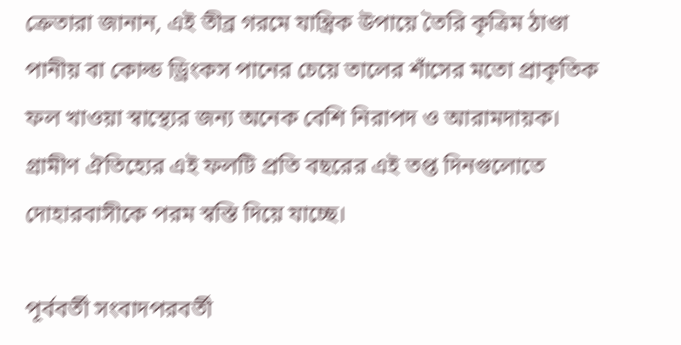ক্রেতারা জানান, এই তীব্র গরমে যান্ত্রিক উপায়ে তৈরি কৃত্রিম ঠাণ্ডা পানীয় বা কোল্ড ড্রিংকস পানের চেয়ে তালের শাঁসের মতো প্রাকৃতিক ফল খাওয়া স্বাস্থ্যের জন্য অনেক বেশি নিরাপদ ও আরামদায়ক। গ্রামীণ ঐতিহ্যের এই ফলটি প্রতি বছরের এই তপ্ত দিনগুলোতে দোহারবাসীকে পরম স্বস্তি দিয়ে যাচ্ছে।

পূর্ববর্তী সংবাদপরবর্তী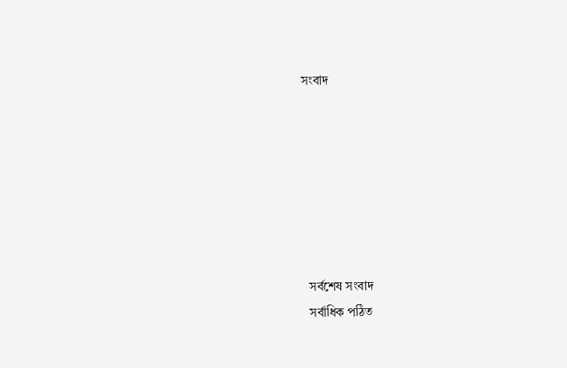সংবাদ







  সর্বশেষ সংবাদ
  সর্বাধিক পঠিত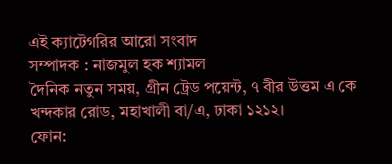এই ক্যাটেগরির আরো সংবাদ
সম্পাদক : নাজমুল হক শ্যামল
দৈনিক নতুন সময়, গ্রীন ট্রেড পয়েন্ট, ৭ বীর উত্তম এ কে খন্দকার রোড, মহাখালী বা/এ, ঢাকা ১২১২।
ফোন: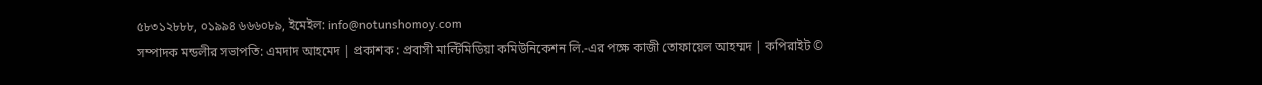৫৮৩১২৮৮৮, ০১৯৯৪ ৬৬৬০৮৯, ইমেইল: info@notunshomoy.com
সম্পাদক মন্ডলীর সভাপতি: এমদাদ আহমেদ | প্রকাশক : প্রবাসী মাল্টিমিডিয়া কমিউনিকেশন লি.-এর পক্ষে কাজী তোফায়েল আহম্মদ | কপিরাইট ©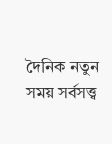দৈনিক নতুন সময় সর্বসত্ত্ব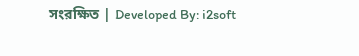সংরক্ষিত | Developed By: i2soft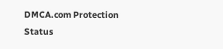DMCA.com Protection Status